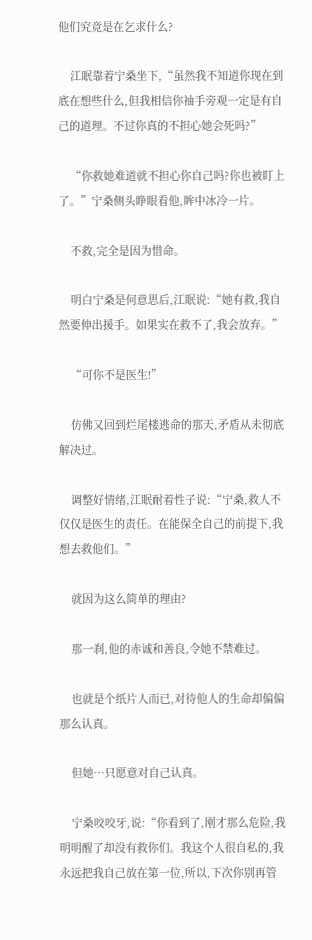他们究竟是在乞求什么?

    江眠靠着宁桑坐下,“虽然我不知道你现在到底在想些什么,但我相信你袖手旁观一定是有自己的道理。不过你真的不担心她会死吗?”

    “你救她难道就不担心你自己吗?你也被盯上了。”宁桑侧头睁眼看他,眸中冰冷一片。

    不救,完全是因为惜命。

    明白宁桑是何意思后,江眠说:“她有救,我自然要伸出援手。如果实在救不了,我会放弃。”

    “可你不是医生!”

    仿佛又回到烂尾楼逃命的那天,矛盾从未彻底解决过。

    调整好情绪,江眠耐着性子说:“宁桑,救人不仅仅是医生的责任。在能保全自己的前提下,我想去救他们。”

    就因为这么简单的理由?

    那一刹,他的赤诚和善良,令她不禁难过。

    也就是个纸片人而已,对待他人的生命却偏偏那么认真。

    但她…只愿意对自己认真。

    宁桑咬咬牙,说:“你看到了,刚才那么危险,我明明醒了却没有救你们。我这个人很自私的,我永远把我自己放在第一位,所以,下次你别再管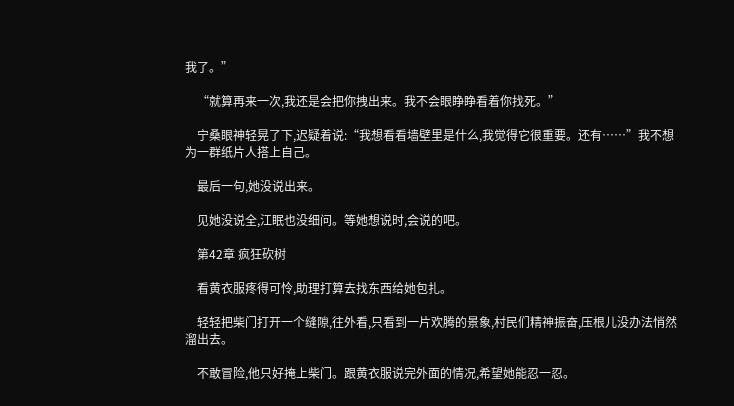我了。”

    “就算再来一次,我还是会把你拽出来。我不会眼睁睁看着你找死。”

    宁桑眼神轻晃了下,迟疑着说:“我想看看墙壁里是什么,我觉得它很重要。还有……”我不想为一群纸片人搭上自己。

    最后一句,她没说出来。

    见她没说全,江眠也没细问。等她想说时,会说的吧。

    第42章 疯狂砍树

    看黄衣服疼得可怜,助理打算去找东西给她包扎。

    轻轻把柴门打开一个缝隙,往外看,只看到一片欢腾的景象,村民们精神振奋,压根儿没办法悄然溜出去。

    不敢冒险,他只好掩上柴门。跟黄衣服说完外面的情况,希望她能忍一忍。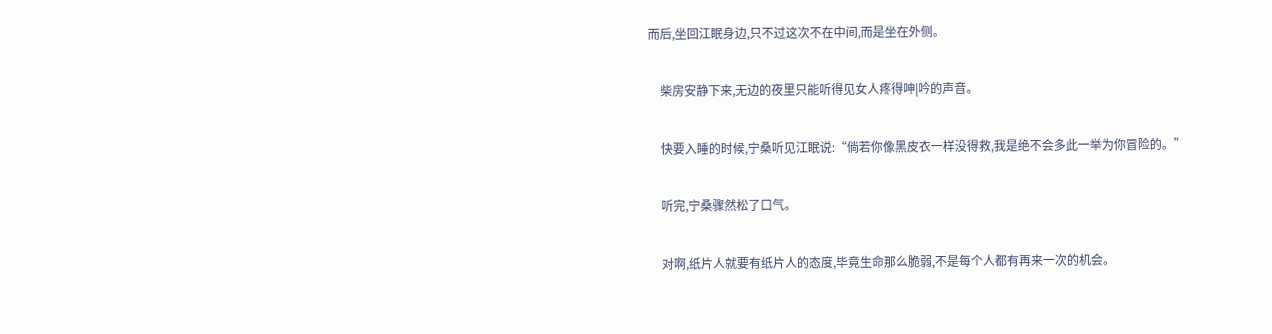而后,坐回江眠身边,只不过这次不在中间,而是坐在外侧。

    柴房安静下来,无边的夜里只能听得见女人疼得呻|吟的声音。

    快要入睡的时候,宁桑听见江眠说:“倘若你像黑皮衣一样没得救,我是绝不会多此一举为你冒险的。”

    听完,宁桑骤然松了口气。

    对啊,纸片人就要有纸片人的态度,毕竟生命那么脆弱,不是每个人都有再来一次的机会。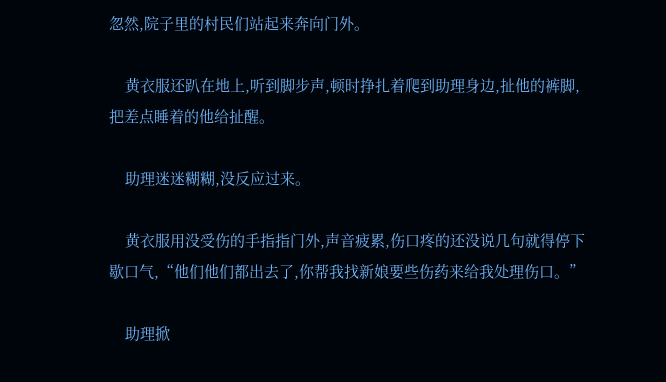忽然,院子里的村民们站起来奔向门外。

    黄衣服还趴在地上,听到脚步声,顿时挣扎着爬到助理身边,扯他的裤脚,把差点睡着的他给扯醒。

    助理迷迷糊糊,没反应过来。

    黄衣服用没受伤的手指指门外,声音疲累,伤口疼的还没说几句就得停下歇口气,“他们他们都出去了,你帮我找新娘要些伤药来给我处理伤口。”

    助理掀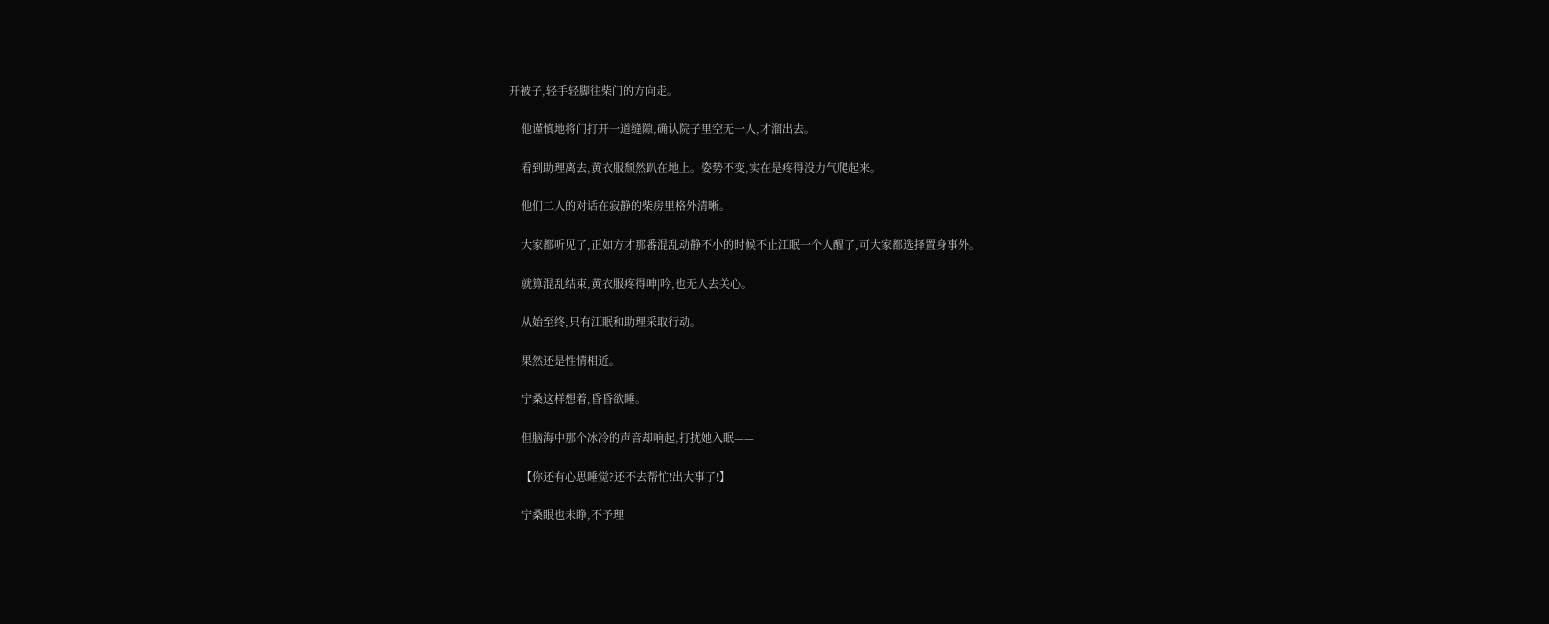开被子,轻手轻脚往柴门的方向走。

    他谨慎地将门打开一道缝隙,确认院子里空无一人,才溜出去。

    看到助理离去,黄衣服颓然趴在地上。姿势不变,实在是疼得没力气爬起来。

    他们二人的对话在寂静的柴房里格外清晰。

    大家都听见了,正如方才那番混乱动静不小的时候不止江眠一个人醒了,可大家都选择置身事外。

    就算混乱结束,黄衣服疼得呻|吟,也无人去关心。

    从始至终,只有江眠和助理采取行动。

    果然还是性情相近。

    宁桑这样想着,昏昏欲睡。

    但脑海中那个冰冷的声音却响起,打扰她入眠——

    【你还有心思睡觉?还不去帮忙!出大事了!】

    宁桑眼也未睁,不予理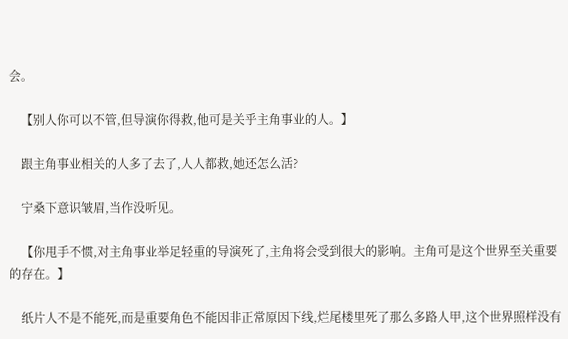会。

    【别人你可以不管,但导演你得救,他可是关乎主角事业的人。】

    跟主角事业相关的人多了去了,人人都救,她还怎么活?

    宁桑下意识皱眉,当作没听见。

    【你甩手不惯,对主角事业举足轻重的导演死了,主角将会受到很大的影响。主角可是这个世界至关重要的存在。】

    纸片人不是不能死,而是重要角色不能因非正常原因下线,烂尾楼里死了那么多路人甲,这个世界照样没有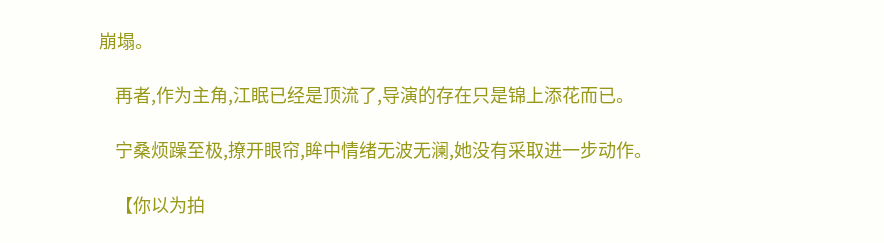崩塌。

    再者,作为主角,江眠已经是顶流了,导演的存在只是锦上添花而已。

    宁桑烦躁至极,撩开眼帘,眸中情绪无波无澜,她没有采取进一步动作。

    【你以为拍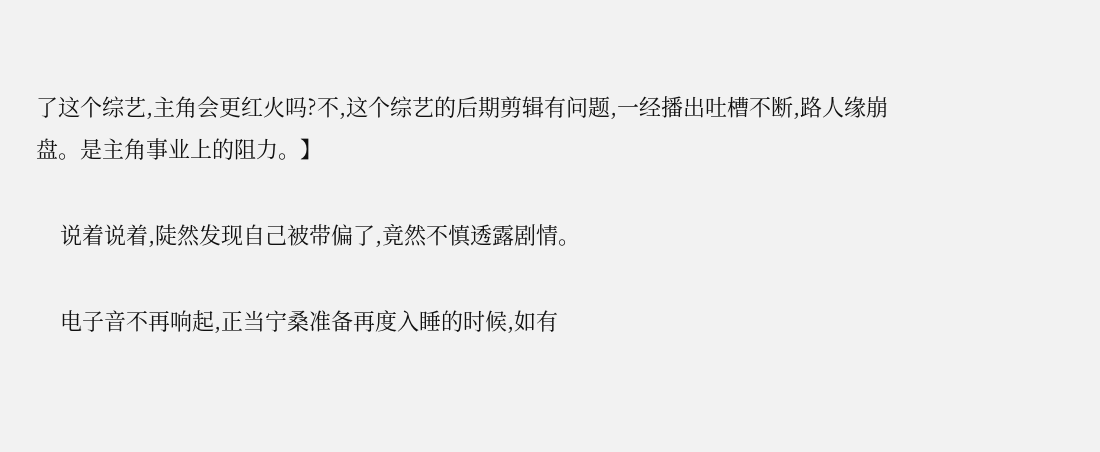了这个综艺,主角会更红火吗?不,这个综艺的后期剪辑有问题,一经播出吐槽不断,路人缘崩盘。是主角事业上的阻力。】

    说着说着,陡然发现自己被带偏了,竟然不慎透露剧情。

    电子音不再响起,正当宁桑准备再度入睡的时候,如有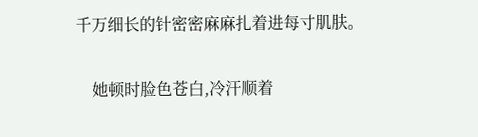千万细长的针密密麻麻扎着进每寸肌肤。

    她顿时脸色苍白,冷汗顺着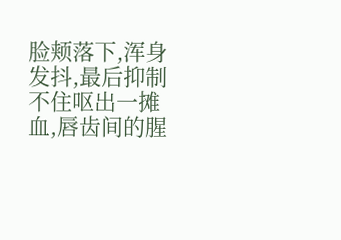脸颊落下,浑身发抖,最后抑制不住呕出一摊血,唇齿间的腥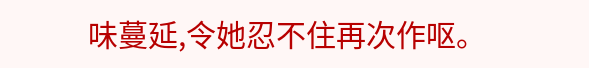味蔓延,令她忍不住再次作呕。